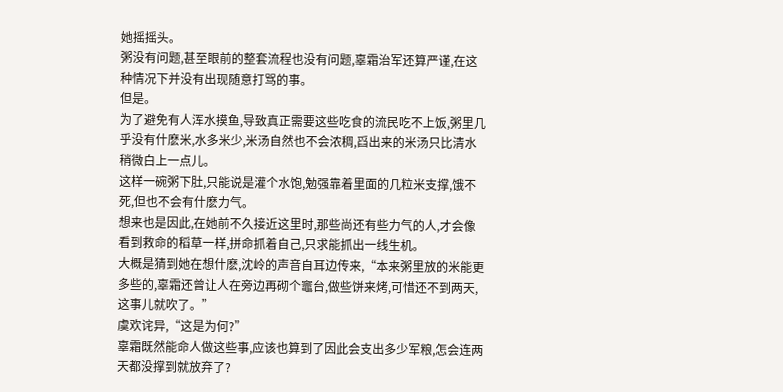她摇摇头。
粥没有问题,甚至眼前的整套流程也没有问题,辜霜治军还算严谨,在这种情况下并没有出现随意打骂的事。
但是。
为了避免有人浑水摸鱼,导致真正需要这些吃食的流民吃不上饭,粥里几乎没有什麽米,水多米少,米汤自然也不会浓稠,舀出来的米汤只比清水稍微白上一点儿。
这样一碗粥下肚,只能说是灌个水饱,勉强靠着里面的几粒米支撑,饿不死,但也不会有什麽力气。
想来也是因此,在她前不久接近这里时,那些尚还有些力气的人,才会像看到救命的稻草一样,拼命抓着自己,只求能抓出一线生机。
大概是猜到她在想什麽,沈岭的声音自耳边传来,“本来粥里放的米能更多些的,辜霜还曾让人在旁边再砌个竈台,做些饼来烤,可惜还不到两天,这事儿就吹了。”
虞欢诧异,“这是为何?”
辜霜既然能命人做这些事,应该也算到了因此会支出多少军粮,怎会连两天都没撑到就放弃了?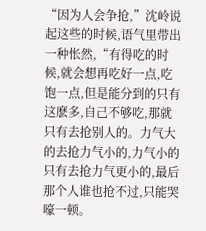“因为人会争抢,”沈岭说起这些的时候,语气里带出一种怅然,“有得吃的时候,就会想再吃好一点,吃饱一点,但是能分到的只有这麽多,自己不够吃,那就只有去抢别人的。力气大的去抢力气小的,力气小的只有去抢力气更小的,最后那个人谁也抢不过,只能哭嚎一顿。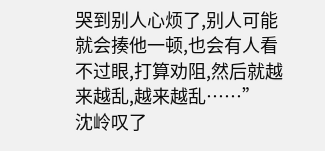哭到别人心烦了,别人可能就会揍他一顿,也会有人看不过眼,打算劝阻,然后就越来越乱,越来越乱……”
沈岭叹了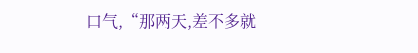口气,“那两天,差不多就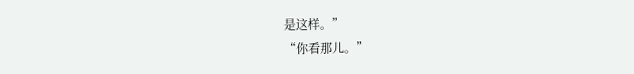是这样。”
“你看那儿。”